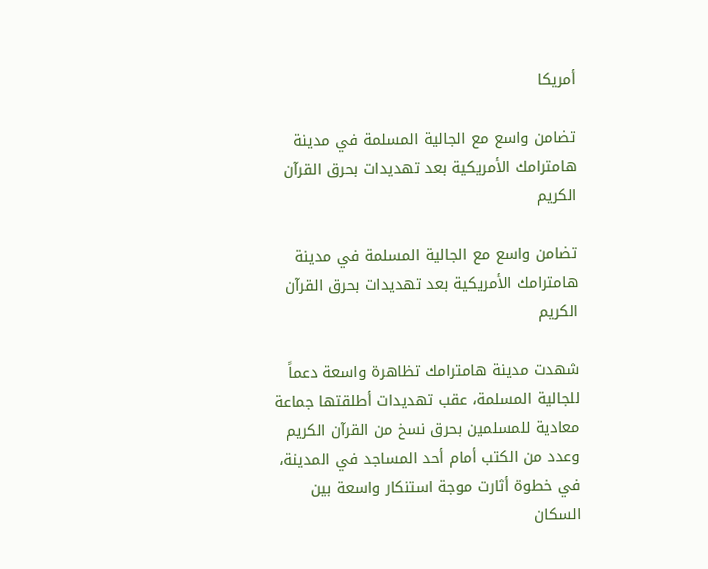أمريكا

تضامن واسع مع الجالية المسلمة في مدينة هامترامك الأمريكية بعد تهديدات بحرق القرآن الكريم

تضامن واسع مع الجالية المسلمة في مدينة هامترامك الأمريكية بعد تهديدات بحرق القرآن الكريم

شهدت مدينة هامترامك تظاهرة واسعة دعماً للجالية المسلمة، عقب تهديدات أطلقتها جماعة معادية للمسلمين بحرق نسخ من القرآن الكريم وعدد من الكتب أمام أحد المساجد في المدينة، في خطوة أثارت موجة استنكار واسعة بين السكان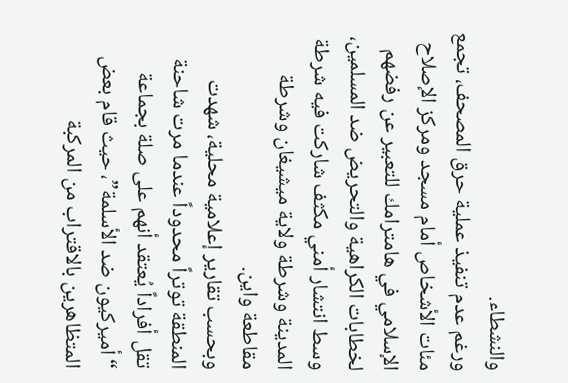والنشطاء.
ورغم عدم تنفيذ عملية حرق المصحف، تجمع مئات الأشخاص أمام مسجد ومركز الإصلاح الإسلامي في هامترامك للتعبير عن رفضهم لخطابات الكراهية والتحريض ضد المسلمين، وسط انتشار أمني مكثف شاركت فيه شرطة المدينة وشرطة ولاية ميشيغان وشرطة مقاطعة واين.
وبحسب تقارير إعلامية محلية، شهدت المنطقة توتراً محدوداً عندما مرت شاحنة تقل أفراداً يُعتقد أنهم على صلة بجماعة “أميركيون ضد الأسلمة”، حيث قام بعض المتظاهرين بالاقتراب من المركبة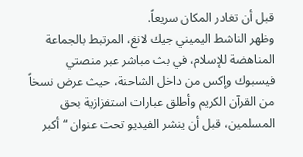قبل أن تغادر المكان سريعاً.
وظهر الناشط اليميني جيك لانغ، المرتبط بالجماعة المناهضة للإسلام، في بث مباشر عبر منصتي فيسبوك وإكس من داخل الشاحنة، حيث عرض نسخاً من القرآن الكريم وأطلق عبارات استفزازية بحق المسلمين، قبل أن ينشر الفيديو تحت عنوان “أكبر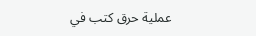عملية حرق كتب في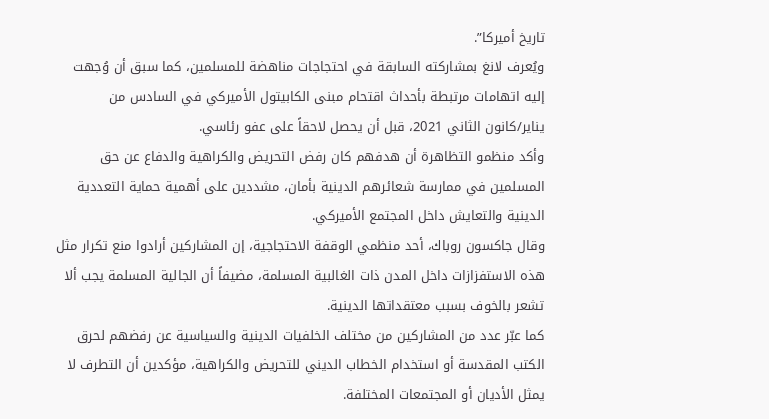تاريخ أميركا”.
ويُعرف لانغ بمشاركته السابقة في احتجاجات مناهضة للمسلمين، كما سبق أن وُجهت إليه اتهامات مرتبطة بأحداث اقتحام مبنى الكابيتول الأميركي في السادس من يناير/كانون الثاني 2021، قبل أن يحصل لاحقاً على عفو رئاسي.
وأكد منظمو التظاهرة أن هدفهم كان رفض التحريض والكراهية والدفاع عن حق المسلمين في ممارسة شعائرهم الدينية بأمان، مشددين على أهمية حماية التعددية الدينية والتعايش داخل المجتمع الأميركي.
وقال جاكسون روباك، أحد منظمي الوقفة الاحتجاجية، إن المشاركين أرادوا منع تكرار مثل هذه الاستفزازات داخل المدن ذات الغالبية المسلمة، مضيفاً أن الجالية المسلمة يجب ألا تشعر بالخوف بسبب معتقداتها الدينية.
كما عبّر عدد من المشاركين من مختلف الخلفيات الدينية والسياسية عن رفضهم لحرق الكتب المقدسة أو استخدام الخطاب الديني للتحريض والكراهية، مؤكدين أن التطرف لا يمثل الأديان أو المجتمعات المختلفة.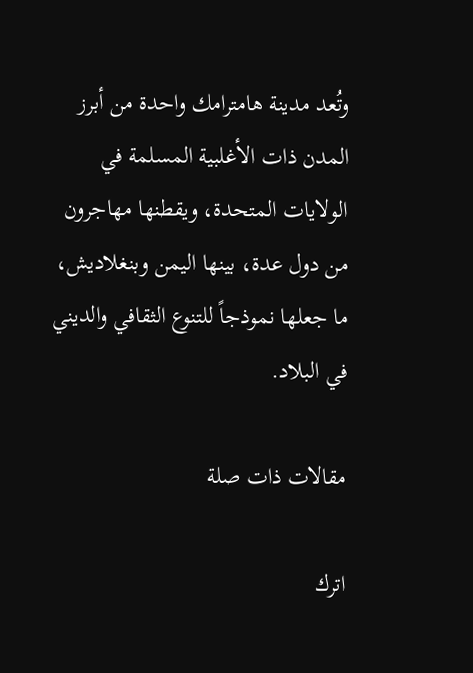وتُعد مدينة هامترامك واحدة من أبرز المدن ذات الأغلبية المسلمة في الولايات المتحدة، ويقطنها مهاجرون من دول عدة، بينها اليمن وبنغلاديش، ما جعلها نموذجاً للتنوع الثقافي والديني في البلاد.

مقالات ذات صلة

اترك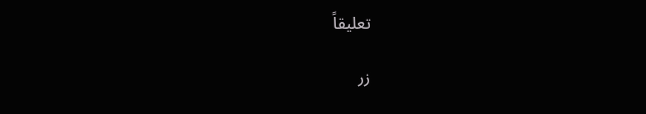تعليقاً

زر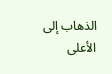الذهاب إلى الأعلى